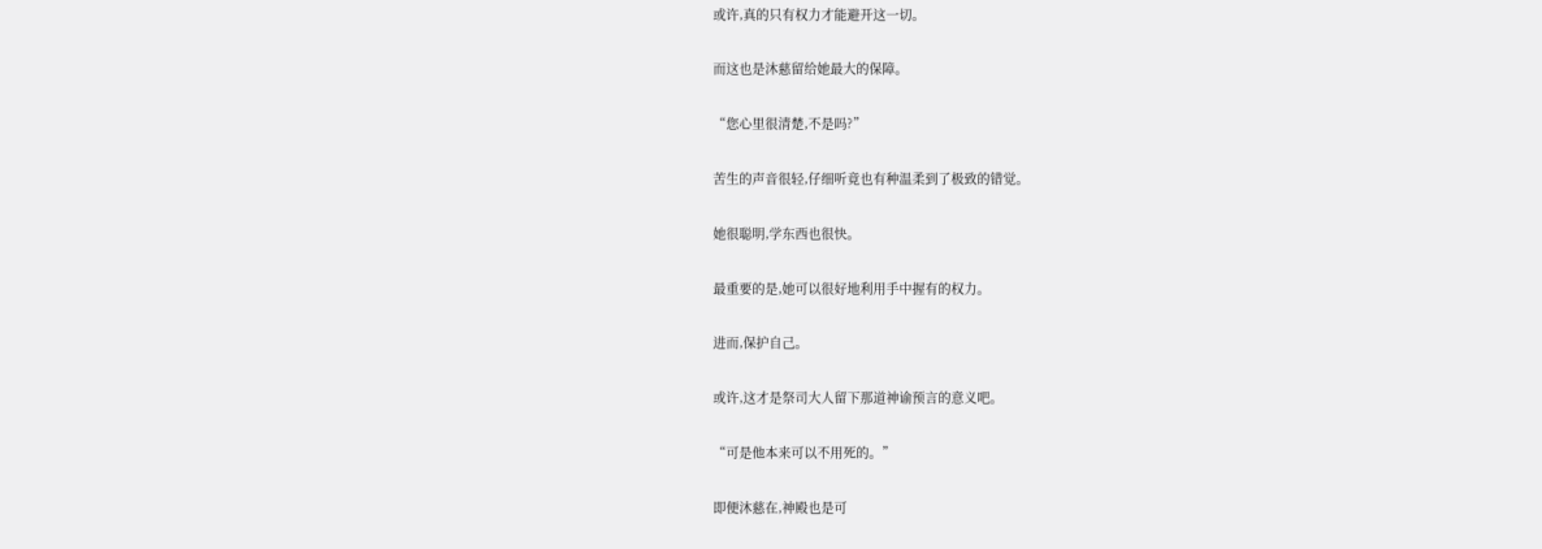或许,真的只有权力才能避开这一切。

而这也是沐慈留给她最大的保障。

“您心里很清楚,不是吗?”

苦生的声音很轻,仔细听竟也有种温柔到了极致的错觉。

她很聪明,学东西也很快。

最重要的是,她可以很好地利用手中握有的权力。

进而,保护自己。

或许,这才是祭司大人留下那道神谕预言的意义吧。

“可是他本来可以不用死的。”

即便沐慈在,神殿也是可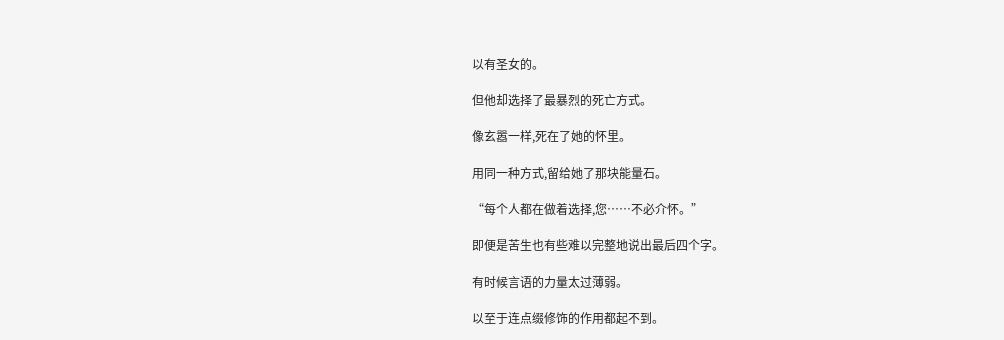以有圣女的。

但他却选择了最暴烈的死亡方式。

像玄嚣一样,死在了她的怀里。

用同一种方式,留给她了那块能量石。

“每个人都在做着选择,您……不必介怀。”

即便是苦生也有些难以完整地说出最后四个字。

有时候言语的力量太过薄弱。

以至于连点缀修饰的作用都起不到。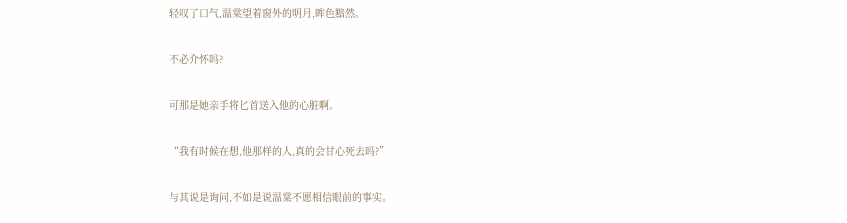轻叹了口气,温棠望着窗外的明月,眸色黯然。

不必介怀吗?

可那是她亲手将匕首送入他的心脏啊。

“我有时候在想,他那样的人,真的会甘心死去吗?”

与其说是询问,不如是说温棠不愿相信眼前的事实。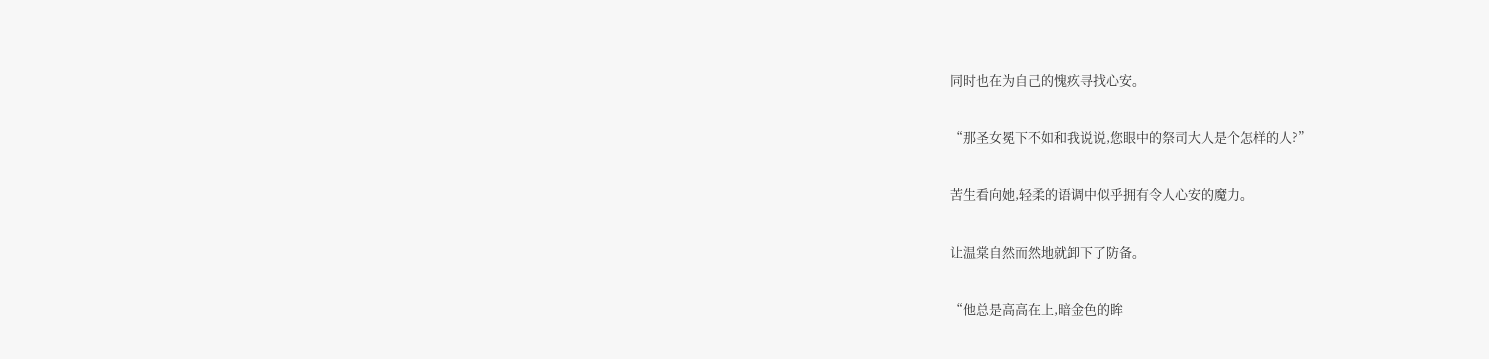同时也在为自己的愧疚寻找心安。

“那圣女冕下不如和我说说,您眼中的祭司大人是个怎样的人?”

苦生看向她,轻柔的语调中似乎拥有令人心安的魔力。

让温棠自然而然地就卸下了防备。

“他总是高高在上,暗金色的眸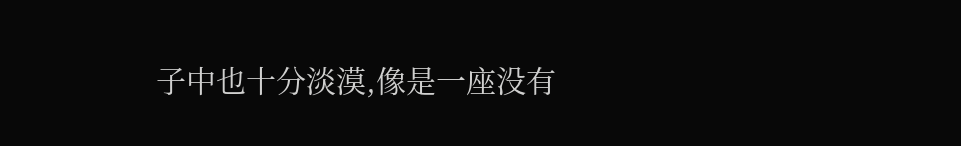子中也十分淡漠,像是一座没有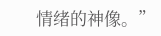情绪的神像。”